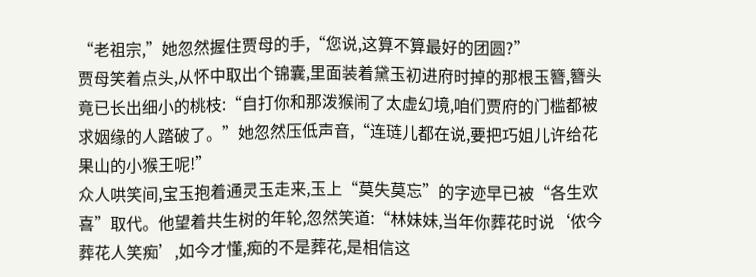“老祖宗,”她忽然握住贾母的手,“您说,这算不算最好的团圆?”
贾母笑着点头,从怀中取出个锦囊,里面装着黛玉初进府时掉的那根玉簪,簪头竟已长出细小的桃枝:“自打你和那泼猴闹了太虚幻境,咱们贾府的门槛都被求姻缘的人踏破了。”她忽然压低声音,“连琏儿都在说,要把巧姐儿许给花果山的小猴王呢!”
众人哄笑间,宝玉抱着通灵玉走来,玉上“莫失莫忘”的字迹早已被“各生欢喜”取代。他望着共生树的年轮,忽然笑道:“林妹妹,当年你葬花时说‘侬今葬花人笑痴’,如今才懂,痴的不是葬花,是相信这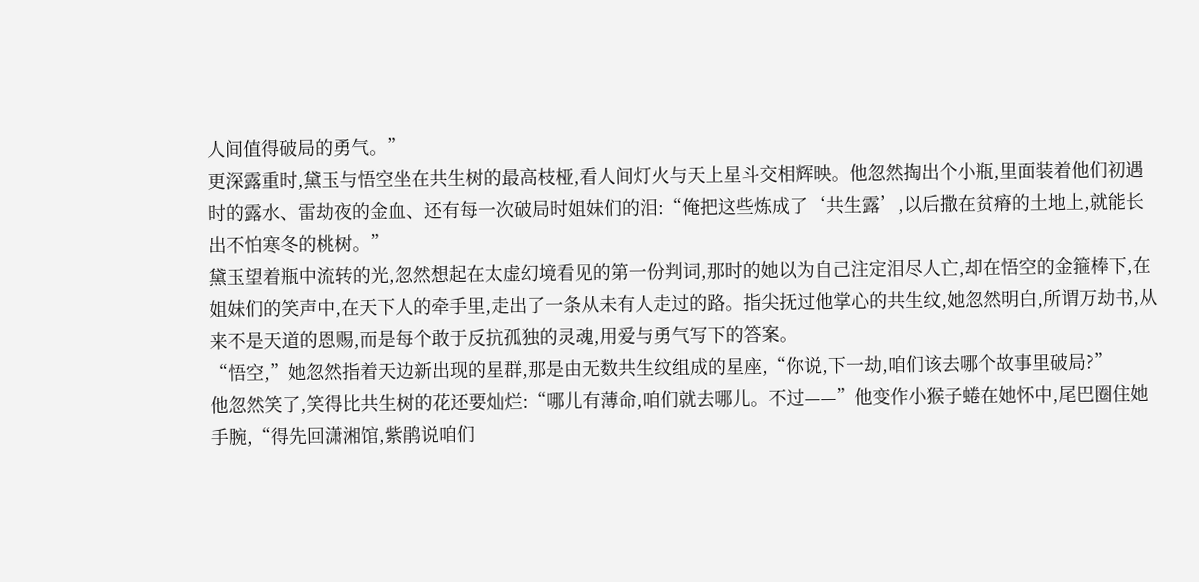人间值得破局的勇气。”
更深露重时,黛玉与悟空坐在共生树的最高枝桠,看人间灯火与天上星斗交相辉映。他忽然掏出个小瓶,里面装着他们初遇时的露水、雷劫夜的金血、还有每一次破局时姐妹们的泪:“俺把这些炼成了‘共生露’,以后撒在贫瘠的土地上,就能长出不怕寒冬的桃树。”
黛玉望着瓶中流转的光,忽然想起在太虚幻境看见的第一份判词,那时的她以为自己注定泪尽人亡,却在悟空的金箍棒下,在姐妹们的笑声中,在天下人的牵手里,走出了一条从未有人走过的路。指尖抚过他掌心的共生纹,她忽然明白,所谓万劫书,从来不是天道的恩赐,而是每个敢于反抗孤独的灵魂,用爱与勇气写下的答案。
“悟空,”她忽然指着天边新出现的星群,那是由无数共生纹组成的星座,“你说,下一劫,咱们该去哪个故事里破局?”
他忽然笑了,笑得比共生树的花还要灿烂:“哪儿有薄命,咱们就去哪儿。不过——”他变作小猴子蜷在她怀中,尾巴圈住她手腕,“得先回潇湘馆,紫鹃说咱们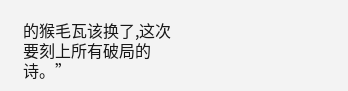的猴毛瓦该换了,这次要刻上所有破局的诗。”